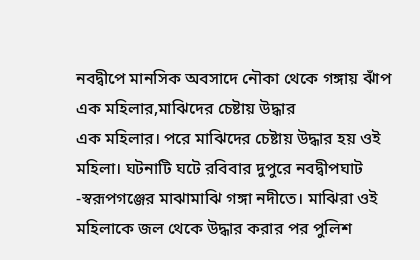নবদ্বীপে মানসিক অবসাদে নৌকা থেকে গঙ্গায় ঝাঁপ এক মহিলার,মাঝিদের চেষ্টায় উদ্ধার
এক মহিলার। পরে মাঝিদের চেষ্টায় উদ্ধার হয় ওই মহিলা। ঘটনাটি ঘটে রবিবার দুপুরে নবদ্বীপঘাট -স্বরূপগঞ্জের মাঝামাঝি গঙ্গা নদীতে। মাঝিরা ওই মহিলাকে জল থেকে উদ্ধার করার পর পুলিশ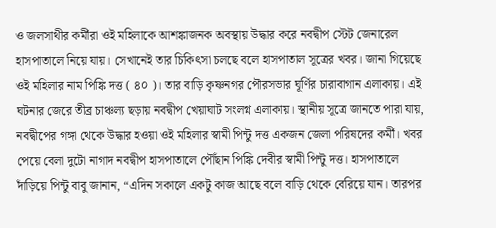ও জলসাথীর কর্মীরা ওই মহিলাকে আশঙ্কাজনক অবস্থায় উদ্ধার করে নবদ্বীপ স্টেট জেনারেল হাসপাতালে নিয়ে যায়। সেখানেই তার চিকিৎসা চলছে বলে হাসপাতাল সূত্রের খবর। জানা গিয়েছে ওই মহিলার নাম পিঙ্কি দত্ত ( ৪০ )। তার বাড়ি কৃষ্ণনগর পৌরসভার ঘূর্ণির চারাবাগান এলাকায়। এই ঘটনার জেরে তীব্র চাঞ্চল্য ছড়ায় নবদ্বীপ খেয়াঘাট সংলগ্ন এলাকায়। স্থানীয় সূত্রে জানতে পারা যায়, নবদ্বীপের গঙ্গা থেকে উদ্ধার হওয়া ওই মহিলার স্বামী পিন্টু দত্ত একজন জেলা পরিষদের কর্মী। খবর পেয়ে বেলা দুটো নাগাদ নবদ্বীপ হাসপাতালে পৌঁছান পিঙ্কি দেবীর স্বামী পিন্টু দত্ত। হাসপাতালে দাঁড়িয়ে পিন্টু বাবু জানান, “এদিন সকালে একটু কাজ আছে বলে বাড়ি থেকে বেরিয়ে যান। তারপর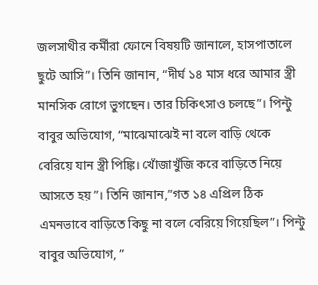জলসাথীর কর্মীরা ফোনে বিষয়টি জানালে, হাসপাতালে ছুটে আসি”। তিনি জানান, “দীর্ঘ ১৪ মাস ধরে আমার স্ত্রী মানসিক রোগে ভুগছেন। তার চিকিৎসাও চলছে”। পিন্টু বাবুর অভিযোগ, “মাঝেমাঝেই না বলে বাড়ি থেকে বেরিয়ে যান স্ত্রী পিঙ্কি। খোঁজাখুঁজি করে বাড়িতে নিয়ে আসতে হয়”। তিনি জানান,”গত ১৪ এপ্রিল ঠিক এমনভাবে বাড়িতে কিছু না বলে বেরিয়ে গিয়েছিল”। পিন্টু বাবুর অভিযোগ, ”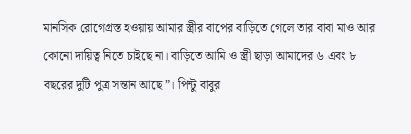মানসিক রোগেগ্রস্ত হওয়ায় আমার স্ত্রীর বাপের বাড়িতে গেলে তার বাবা মাও আর কোনো দায়িত্ব নিতে চাইছে না। বাড়িতে আমি ও স্ত্রী ছাড়া আমাদের ৬ এবং ৮ বছরের দুটি পুত্র সন্তান আছে”। পিন্টু বাবুর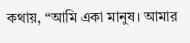কথায়, “আমি একা মানুষ। আমার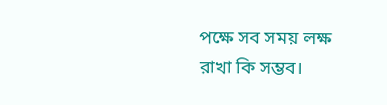পক্ষে সব সময় লক্ষ রাখা কি সম্ভব।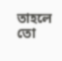তাহলে তো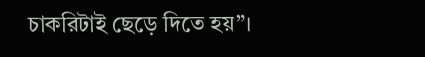চাকরিটাই ছেড়ে দিতে হয়”।